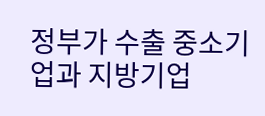정부가 수출 중소기업과 지방기업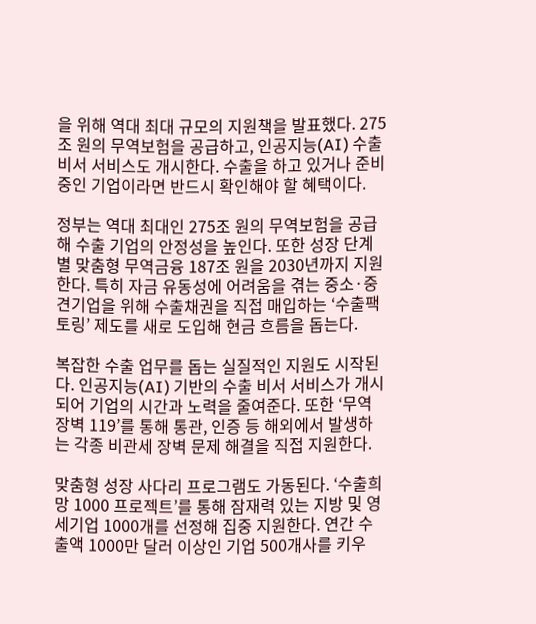을 위해 역대 최대 규모의 지원책을 발표했다. 275조 원의 무역보험을 공급하고, 인공지능(AI) 수출 비서 서비스도 개시한다. 수출을 하고 있거나 준비 중인 기업이라면 반드시 확인해야 할 혜택이다.

정부는 역대 최대인 275조 원의 무역보험을 공급해 수출 기업의 안정성을 높인다. 또한 성장 단계별 맞춤형 무역금융 187조 원을 2030년까지 지원한다. 특히 자금 유동성에 어려움을 겪는 중소·중견기업을 위해 수출채권을 직접 매입하는 ‘수출팩토링’ 제도를 새로 도입해 현금 흐름을 돕는다.

복잡한 수출 업무를 돕는 실질적인 지원도 시작된다. 인공지능(AI) 기반의 수출 비서 서비스가 개시되어 기업의 시간과 노력을 줄여준다. 또한 ‘무역장벽 119’를 통해 통관, 인증 등 해외에서 발생하는 각종 비관세 장벽 문제 해결을 직접 지원한다.

맞춤형 성장 사다리 프로그램도 가동된다. ‘수출희망 1000 프로젝트’를 통해 잠재력 있는 지방 및 영세기업 1000개를 선정해 집중 지원한다. 연간 수출액 1000만 달러 이상인 기업 500개사를 키우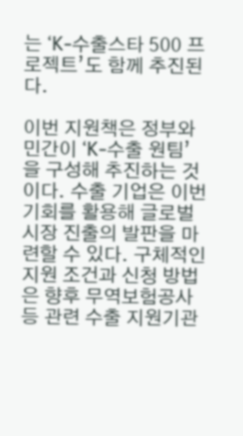는 ‘K-수출스타 500 프로젝트’도 함께 추진된다.

이번 지원책은 정부와 민간이 ‘K-수출 원팀’을 구성해 추진하는 것이다. 수출 기업은 이번 기회를 활용해 글로벌 시장 진출의 발판을 마련할 수 있다. 구체적인 지원 조건과 신청 방법은 향후 무역보험공사 등 관련 수출 지원기관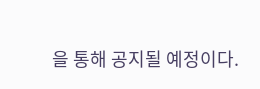을 통해 공지될 예정이다.